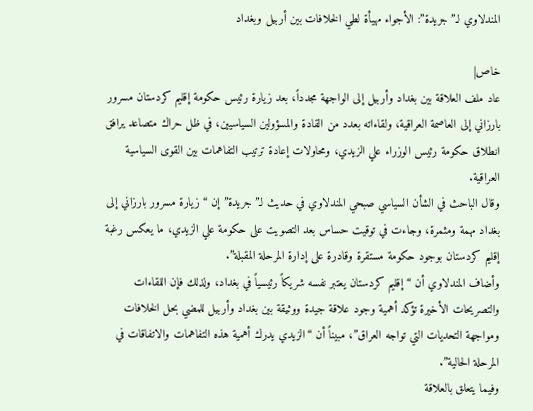المندلاوي لـ”جريدة”: الأجواء مهيأة لطي الخلافات بين أربيل وبغداد

خاص|
عاد ملف العلاقة بين بغداد وأربيل إلى الواجهة مجدداً، بعد زيارة رئيس حكومة إقليم كردستان مسرور بارزاني إلى العاصمة العراقية، ولقاءاته بعدد من القادة والمسؤولين السياسيين، في ظل حراك متصاعد يرافق انطلاق حكومة رئيس الوزراء علي الزيدي، ومحاولات إعادة ترتيب التفاهمات بين القوى السياسية العراقية.
وقال الباحث في الشأن السياسي صبحي المندلاوي في حديث لـ”جريدة” إن “زيارة مسرور بارزاني إلى بغداد مهمة ومثمرة، وجاءت في توقيت حساس بعد التصويت على حكومة علي الزيدي، ما يعكس رغبة إقليم كردستان بوجود حكومة مستقرة وقادرة على إدارة المرحلة المقبلة”.
وأضاف المندلاوي أن “إقليم كردستان يعتبر نفسه شريكاً رئيسياً في بغداد، ولذلك فإن اللقاءات والتصريحات الأخيرة تؤكد أهمية وجود علاقة جيدة ووثيقة بين بغداد وأربيل للمضي بحل الخلافات ومواجهة التحديات التي تواجه العراق”، مبيناً أن “الزيدي يدرك أهمية هذه التفاهمات والاتفاقات في المرحلة الحالية”.
وفيما يتعلق بالعلاقة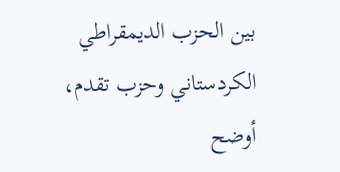بين الحزب الديمقراطي الكردستاني وحزب تقدم، أوضح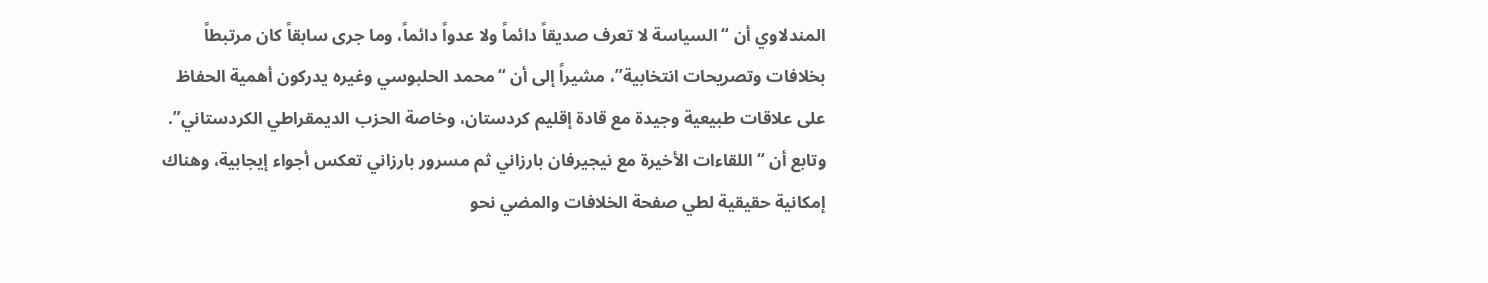المندلاوي أن “السياسة لا تعرف صديقاً دائماً ولا عدواً دائماً، وما جرى سابقاً كان مرتبطاً بخلافات وتصريحات انتخابية”، مشيراً إلى أن “محمد الحلبوسي وغيره يدركون أهمية الحفاظ على علاقات طبيعية وجيدة مع قادة إقليم كردستان، وخاصة الحزب الديمقراطي الكردستاني”.
وتابع أن “اللقاءات الأخيرة مع نيجيرفان بارزاني ثم مسرور بارزاني تعكس أجواء إيجابية، وهناك إمكانية حقيقية لطي صفحة الخلافات والمضي نحو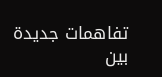تفاهمات جديدة بين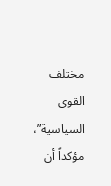مختلف القوى السياسية”، مؤكداً أن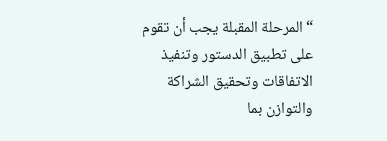“المرحلة المقبلة يجب أن تقوم على تطبيق الدستور وتنفيذ الاتفاقات وتحقيق الشراكة والتوازن بما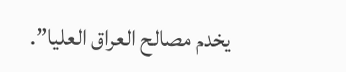يخدم مصالح العراق العليا”.